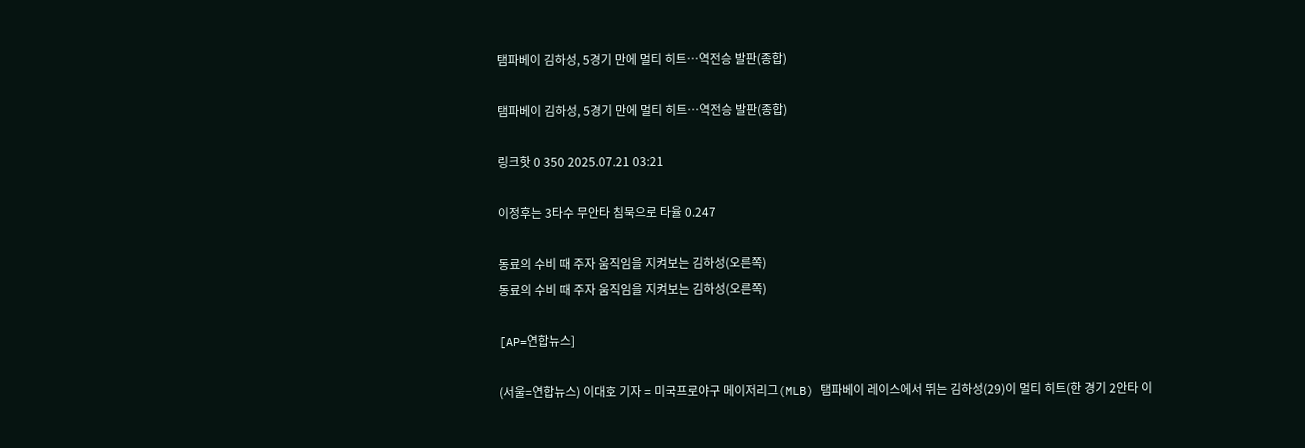탬파베이 김하성, 5경기 만에 멀티 히트…역전승 발판(종합)

탬파베이 김하성, 5경기 만에 멀티 히트…역전승 발판(종합)

링크핫 0 350 2025.07.21 03:21

이정후는 3타수 무안타 침묵으로 타율 0.247

동료의 수비 때 주자 움직임을 지켜보는 김하성(오른쪽)
동료의 수비 때 주자 움직임을 지켜보는 김하성(오른쪽)

[AP=연합뉴스]

(서울=연합뉴스) 이대호 기자 = 미국프로야구 메이저리그(MLB) 탬파베이 레이스에서 뛰는 김하성(29)이 멀티 히트(한 경기 2안타 이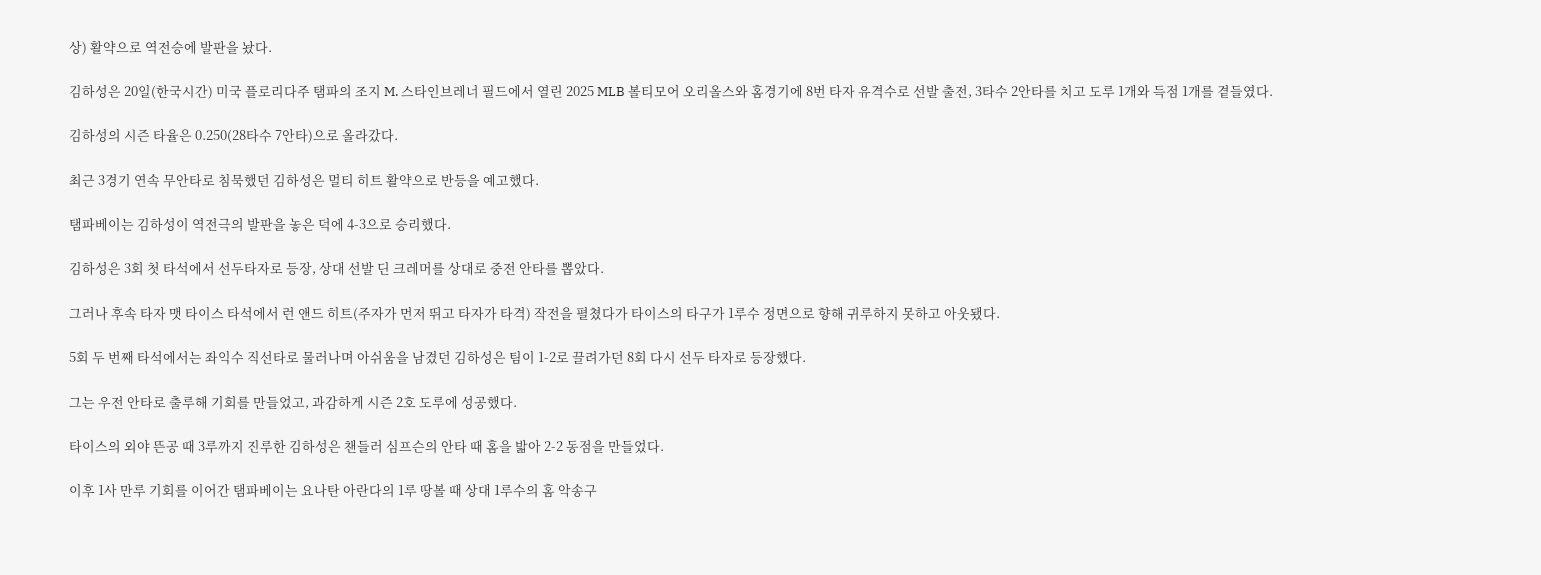상) 활약으로 역전승에 발판을 놨다.

김하성은 20일(한국시간) 미국 플로리다주 탬파의 조지 M. 스타인브레너 필드에서 열린 2025 MLB 볼티모어 오리올스와 홈경기에 8번 타자 유격수로 선발 출전, 3타수 2안타를 치고 도루 1개와 득점 1개를 곁들였다.

김하성의 시즌 타율은 0.250(28타수 7안타)으로 올라갔다.

최근 3경기 연속 무안타로 침묵했던 김하성은 멀티 히트 활약으로 반등을 예고했다.

탬파베이는 김하성이 역전극의 발판을 놓은 덕에 4-3으로 승리했다.

김하성은 3회 첫 타석에서 선두타자로 등장, 상대 선발 딘 크레머를 상대로 중전 안타를 뽑았다.

그러나 후속 타자 맷 타이스 타석에서 런 앤드 히트(주자가 먼저 뛰고 타자가 타격) 작전을 펼쳤다가 타이스의 타구가 1루수 정면으로 향해 귀루하지 못하고 아웃됐다.

5회 두 번째 타석에서는 좌익수 직선타로 물러나며 아쉬움을 남겼던 김하성은 팀이 1-2로 끌려가던 8회 다시 선두 타자로 등장했다.

그는 우전 안타로 출루해 기회를 만들었고, 과감하게 시즌 2호 도루에 성공했다.

타이스의 외야 뜬공 때 3루까지 진루한 김하성은 챈들러 심프슨의 안타 때 홈을 밟아 2-2 동점을 만들었다.

이후 1사 만루 기회를 이어간 탬파베이는 요나탄 아란다의 1루 땅볼 때 상대 1루수의 홈 악송구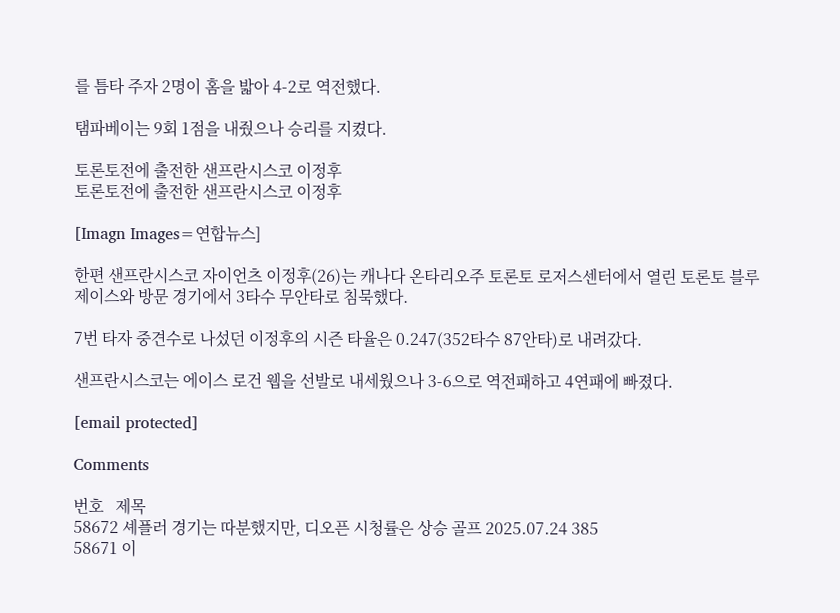를 틈타 주자 2명이 홈을 밟아 4-2로 역전했다.

탬파베이는 9회 1점을 내줬으나 승리를 지켰다.

토론토전에 출전한 샌프란시스코 이정후
토론토전에 출전한 샌프란시스코 이정후

[Imagn Images=연합뉴스]

한편 샌프란시스코 자이언츠 이정후(26)는 캐나다 온타리오주 토론토 로저스센터에서 열린 토론토 블루제이스와 방문 경기에서 3타수 무안타로 침묵했다.

7번 타자 중견수로 나섰던 이정후의 시즌 타율은 0.247(352타수 87안타)로 내려갔다.

샌프란시스코는 에이스 로건 웹을 선발로 내세웠으나 3-6으로 역전패하고 4연패에 빠졌다.

[email protected]

Comments

번호   제목
58672 셰플러 경기는 따분했지만, 디오픈 시청률은 상승 골프 2025.07.24 385
58671 이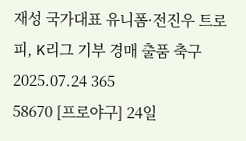재성 국가대표 유니폼·전진우 트로피, K리그 기부 경매 출품 축구 2025.07.24 365
58670 [프로야구] 24일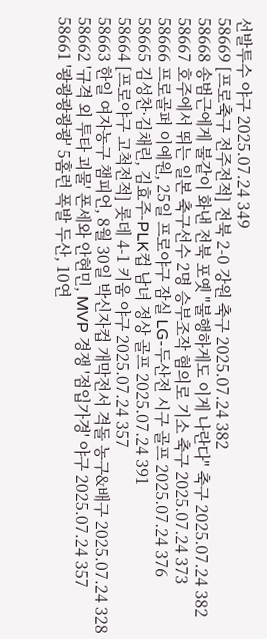선발투수 야구 2025.07.24 349
58669 [프로축구 전주전적] 전북 2-0 강원 축구 2025.07.24 382
58668 송범근에게 불같이 화낸 전북 포옛 "불행하게도 이게 나란다" 축구 2025.07.24 382
58667 호주에서 뛰는 일본 축구선수 2명 승부조작 혐의로 기소 축구 2025.07.24 373
58666 프로골퍼 이예원, 25일 프로야구 잠실 LG-두산전 시구 골프 2025.07.24 376
58665 김성찬·김채린, 김효주-PLK컵 남녀 정상 골프 2025.07.24 391
58664 [프로야구 고척전적] 롯데 4-1 키움 야구 2025.07.24 357
58663 한일 여자농구 챔피언, 8월 30일 박신자컵 개막전서 격돌 농구&배구 2025.07.24 328
58662 '규격 외 투타 괴물' 폰세와 안현민, MVP 경쟁 '점입가경' 야구 2025.07.24 357
58661 '쾅쾅쾅쾅쾅' 5홈런 폭발 두산, 10연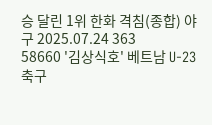승 달린 1위 한화 격침(종합) 야구 2025.07.24 363
58660 '김상식호' 베트남 U-23 축구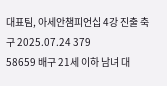대표팀, 아세안챔피언십 4강 진출 축구 2025.07.24 379
58659 배구 21세 이하 남녀 대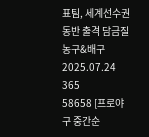표팀, 세계선수권 동반 출격 담금질 농구&배구 2025.07.24 365
58658 [프로야구 중간순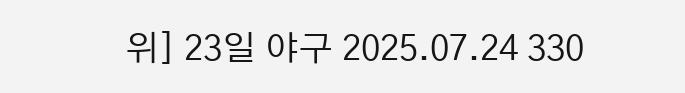위] 23일 야구 2025.07.24 330